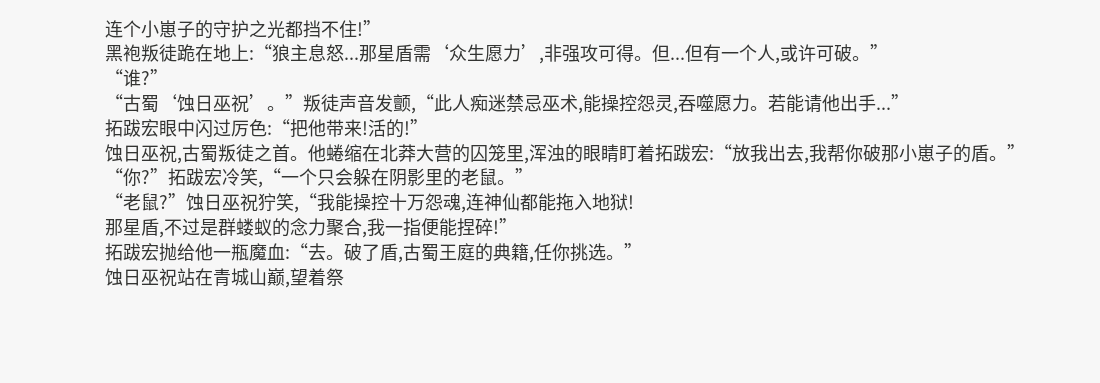连个小崽子的守护之光都挡不住!”
黑袍叛徒跪在地上:“狼主息怒...那星盾需‘众生愿力’,非强攻可得。但...但有一个人,或许可破。”
“谁?”
“古蜀‘蚀日巫祝’。”叛徒声音发颤,“此人痴迷禁忌巫术,能操控怨灵,吞噬愿力。若能请他出手...”
拓跋宏眼中闪过厉色:“把他带来!活的!”
蚀日巫祝,古蜀叛徒之首。他蜷缩在北莽大营的囚笼里,浑浊的眼睛盯着拓跋宏:“放我出去,我帮你破那小崽子的盾。”
“你?”拓跋宏冷笑,“一个只会躲在阴影里的老鼠。”
“老鼠?”蚀日巫祝狞笑,“我能操控十万怨魂,连神仙都能拖入地狱!
那星盾,不过是群蝼蚁的念力聚合,我一指便能捏碎!”
拓跋宏抛给他一瓶魔血:“去。破了盾,古蜀王庭的典籍,任你挑选。”
蚀日巫祝站在青城山巅,望着祭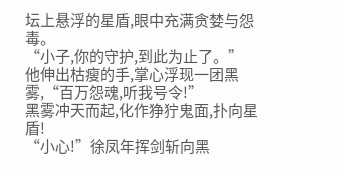坛上悬浮的星盾,眼中充满贪婪与怨毒。
“小子,你的守护,到此为止了。”
他伸出枯瘦的手,掌心浮现一团黑雾,“百万怨魂,听我号令!”
黑雾冲天而起,化作狰狞鬼面,扑向星盾!
“小心!”徐凤年挥剑斩向黑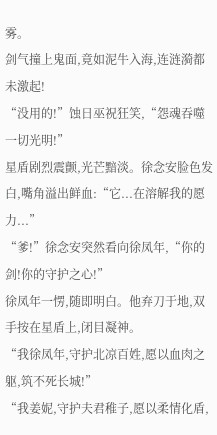雾。
剑气撞上鬼面,竟如泥牛入海,连涟漪都未激起!
“没用的!”蚀日巫祝狂笑,“怨魂吞噬一切光明!”
星盾剧烈震颤,光芒黯淡。徐念安脸色发白,嘴角溢出鲜血:“它...在溶解我的愿力...”
“爹!”徐念安突然看向徐凤年,“你的剑!你的守护之心!”
徐凤年一愣,随即明白。他弃刀于地,双手按在星盾上,闭目凝神。
“我徐凤年,守护北凉百姓,愿以血肉之躯,筑不死长城!”
“我姜妮,守护夫君稚子,愿以柔情化盾,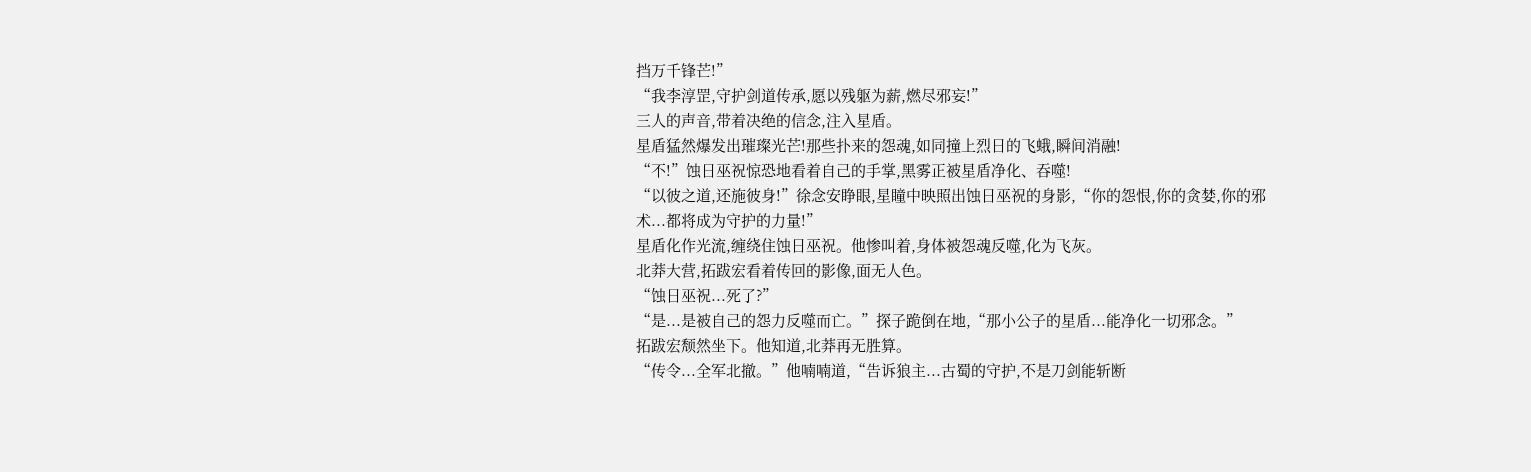挡万千锋芒!”
“我李淳罡,守护剑道传承,愿以残躯为薪,燃尽邪妄!”
三人的声音,带着决绝的信念,注入星盾。
星盾猛然爆发出璀璨光芒!那些扑来的怨魂,如同撞上烈日的飞蛾,瞬间消融!
“不!”蚀日巫祝惊恐地看着自己的手掌,黑雾正被星盾净化、吞噬!
“以彼之道,还施彼身!”徐念安睁眼,星瞳中映照出蚀日巫祝的身影,“你的怨恨,你的贪婪,你的邪术...都将成为守护的力量!”
星盾化作光流,缠绕住蚀日巫祝。他惨叫着,身体被怨魂反噬,化为飞灰。
北莽大营,拓跋宏看着传回的影像,面无人色。
“蚀日巫祝...死了?”
“是...是被自己的怨力反噬而亡。”探子跪倒在地,“那小公子的星盾...能净化一切邪念。”
拓跋宏颓然坐下。他知道,北莽再无胜算。
“传令...全军北撤。”他喃喃道,“告诉狼主...古蜀的守护,不是刀剑能斩断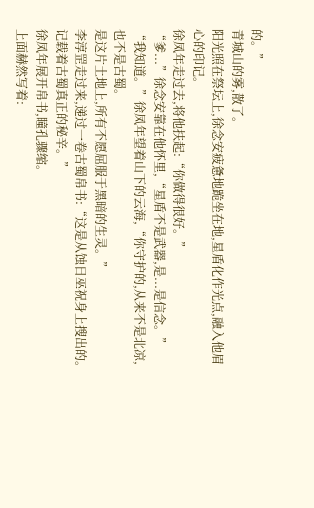的。”
青城山的雾,散了。
阳光照在祭坛上,徐念安疲惫地跪坐在地,星盾化作光点,融入他眉心的印记。
徐凤年走过去,将他扶起:“你做得很好。”
“爹...”徐念安靠在他怀里,“星盾不是武器,是...是信念。”
“我知道。”徐凤年望着山下的云海,“你守护的,从来不是北凉,也不是古蜀。
是这片土地上,所有不愿屈服于黑暗的生灵。”
李淳罡走过来,递过一卷古蜀帛书:“这是从蚀日巫祝身上搜出的。
记载着古蜀真正的秘辛。”
徐凤年展开帛书,瞳孔骤缩。
上面赫然写着: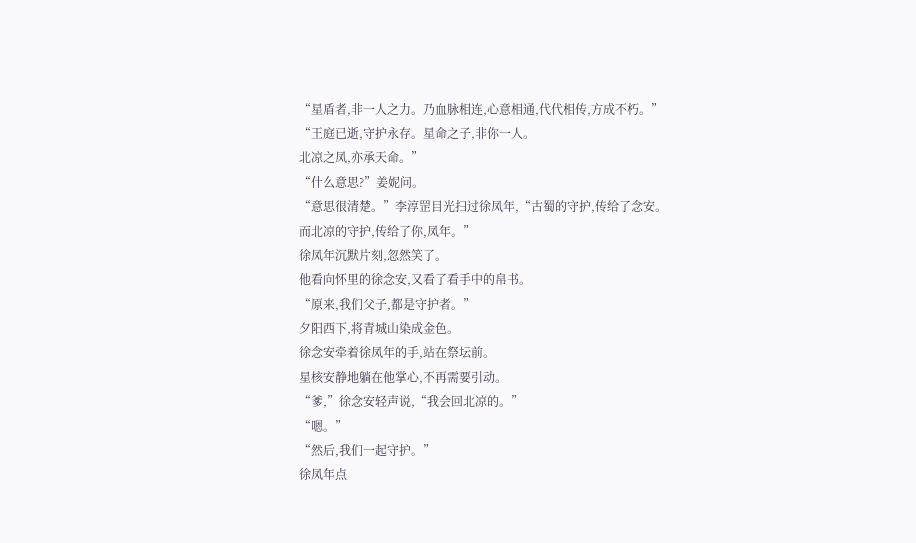“星盾者,非一人之力。乃血脉相连,心意相通,代代相传,方成不朽。”
“王庭已逝,守护永存。星命之子,非你一人。
北凉之凤,亦承天命。”
“什么意思?”姜妮问。
“意思很清楚。”李淳罡目光扫过徐凤年,“古蜀的守护,传给了念安。
而北凉的守护,传给了你,凤年。”
徐凤年沉默片刻,忽然笑了。
他看向怀里的徐念安,又看了看手中的帛书。
“原来,我们父子,都是守护者。”
夕阳西下,将青城山染成金色。
徐念安牵着徐凤年的手,站在祭坛前。
星核安静地躺在他掌心,不再需要引动。
“爹,”徐念安轻声说,“我会回北凉的。”
“嗯。”
“然后,我们一起守护。”
徐凤年点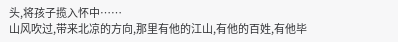头,将孩子揽入怀中……
山风吹过,带来北凉的方向,那里有他的江山,有他的百姓,有他毕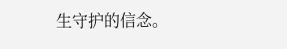生守护的信念。